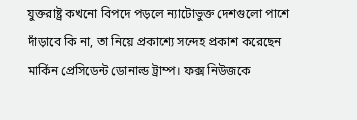যুক্তরাষ্ট্র কখনো বিপদে পড়লে ন্যাটোভুক্ত দেশগুলো পাশে দাঁড়াবে কি না, তা নিয়ে প্রকাশ্যে সন্দেহ প্রকাশ করেছেন মার্কিন প্রেসিডেন্ট ডোনাল্ড ট্রাম্প। ফক্স নিউজকে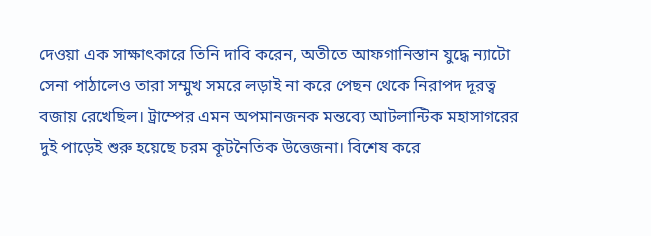দেওয়া এক সাক্ষাৎকারে তিনি দাবি করেন, অতীতে আফগানিস্তান যুদ্ধে ন্যাটো সেনা পাঠালেও তারা সম্মুখ সমরে লড়াই না করে পেছন থেকে নিরাপদ দূরত্ব বজায় রেখেছিল। ট্রাম্পের এমন অপমানজনক মন্তব্যে আটলান্টিক মহাসাগরের দুই পাড়েই শুরু হয়েছে চরম কূটনৈতিক উত্তেজনা। বিশেষ করে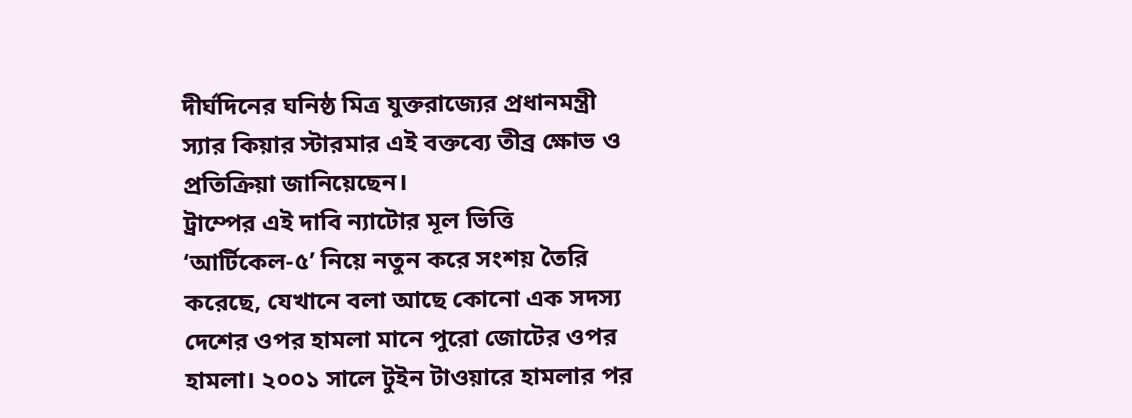দীর্ঘদিনের ঘনিষ্ঠ মিত্র যুক্তরাজ্যের প্রধানমন্ত্রী স্যার কিয়ার স্টারমার এই বক্তব্যে তীব্র ক্ষোভ ও প্রতিক্রিয়া জানিয়েছেন।
ট্রাম্পের এই দাবি ন্যাটোর মূল ভিত্তি ‘আর্টিকেল-৫’ নিয়ে নতুন করে সংশয় তৈরি করেছে, যেখানে বলা আছে কোনো এক সদস্য দেশের ওপর হামলা মানে পুরো জোটের ওপর হামলা। ২০০১ সালে টুইন টাওয়ারে হামলার পর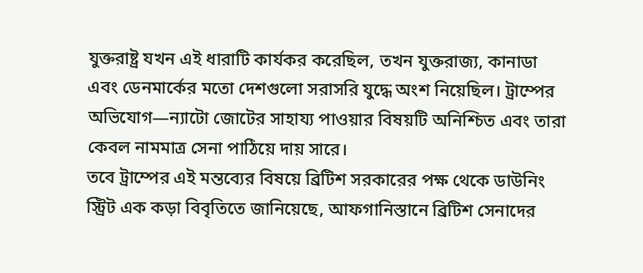যুক্তরাষ্ট্র যখন এই ধারাটি কার্যকর করেছিল, তখন যুক্তরাজ্য, কানাডা এবং ডেনমার্কের মতো দেশগুলো সরাসরি যুদ্ধে অংশ নিয়েছিল। ট্রাম্পের অভিযোগ—ন্যাটো জোটের সাহায্য পাওয়ার বিষয়টি অনিশ্চিত এবং তারা কেবল নামমাত্র সেনা পাঠিয়ে দায় সারে।
তবে ট্রাম্পের এই মন্তব্যের বিষয়ে ব্রিটিশ সরকারের পক্ষ থেকে ডাউনিং স্ট্রিট এক কড়া বিবৃতিতে জানিয়েছে, আফগানিস্তানে ব্রিটিশ সেনাদের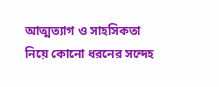আত্মত্যাগ ও সাহসিকতা নিয়ে কোনো ধরনের সন্দেহ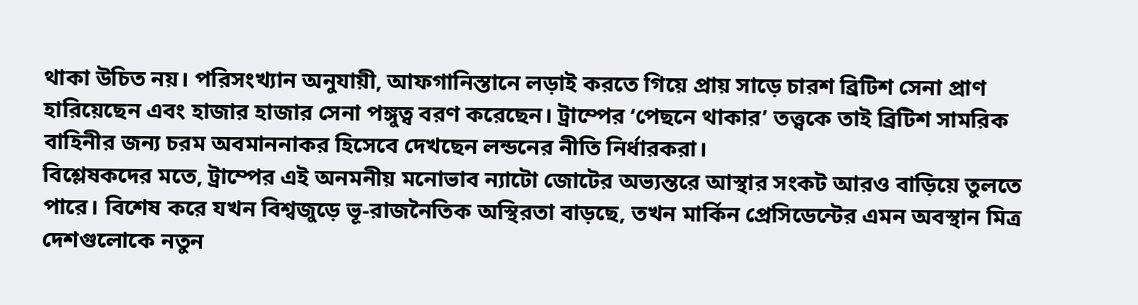থাকা উচিত নয়। পরিসংখ্যান অনুযায়ী, আফগানিস্তানে লড়াই করতে গিয়ে প্রায় সাড়ে চারশ ব্রিটিশ সেনা প্রাণ হারিয়েছেন এবং হাজার হাজার সেনা পঙ্গুত্ব বরণ করেছেন। ট্রাম্পের ‘পেছনে থাকার’ তত্ত্বকে তাই ব্রিটিশ সামরিক বাহিনীর জন্য চরম অবমাননাকর হিসেবে দেখছেন লন্ডনের নীতি নির্ধারকরা।
বিশ্লেষকদের মতে, ট্রাম্পের এই অনমনীয় মনোভাব ন্যাটো জোটের অভ্যন্তরে আস্থার সংকট আরও বাড়িয়ে তুলতে পারে। বিশেষ করে যখন বিশ্বজুড়ে ভূ-রাজনৈতিক অস্থিরতা বাড়ছে, তখন মার্কিন প্রেসিডেন্টের এমন অবস্থান মিত্র দেশগুলোকে নতুন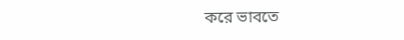করে ভাবতে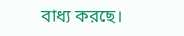বাধ্য করছে।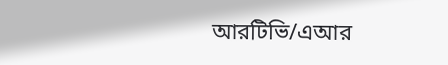আরটিভি/এআর